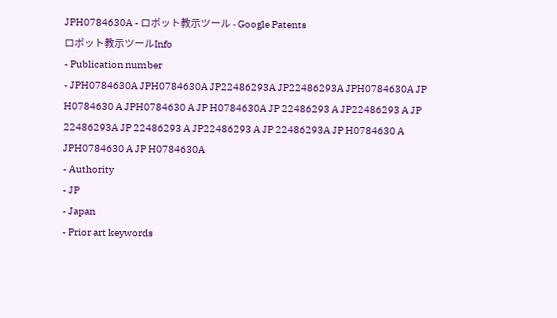JPH0784630A - ロボット教示ツール - Google Patents
ロボット教示ツールInfo
- Publication number
- JPH0784630A JPH0784630A JP22486293A JP22486293A JPH0784630A JP H0784630 A JPH0784630 A JP H0784630A JP 22486293 A JP22486293 A JP 22486293A JP 22486293 A JP22486293 A JP 22486293A JP H0784630 A JPH0784630 A JP H0784630A
- Authority
- JP
- Japan
- Prior art keywords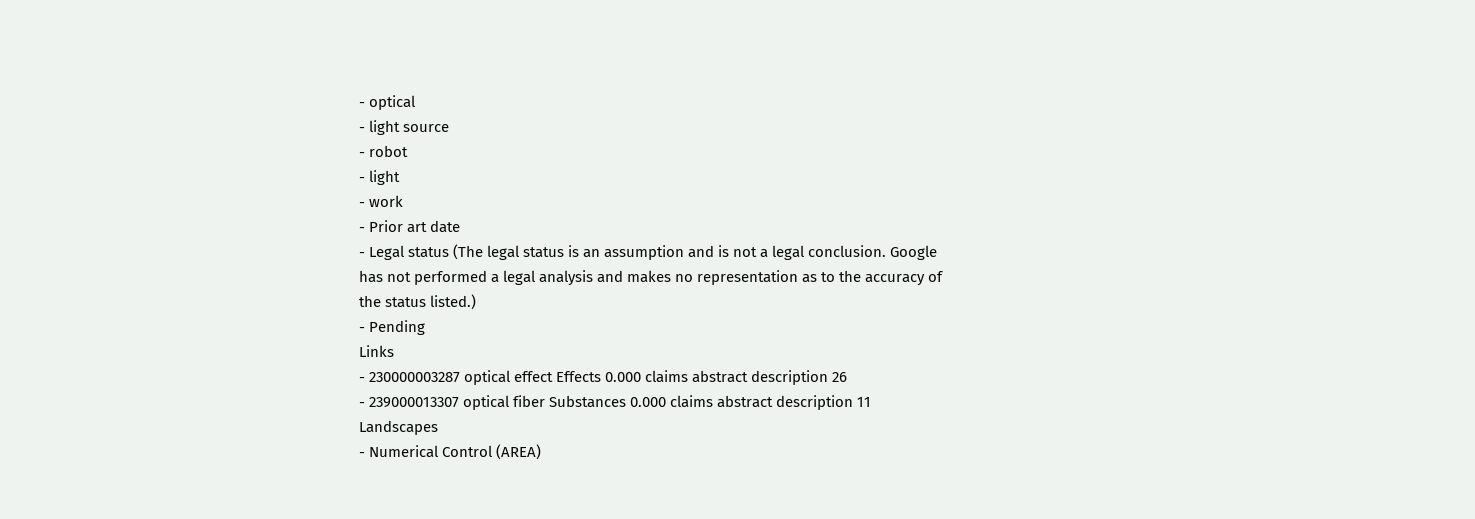- optical
- light source
- robot
- light
- work
- Prior art date
- Legal status (The legal status is an assumption and is not a legal conclusion. Google has not performed a legal analysis and makes no representation as to the accuracy of the status listed.)
- Pending
Links
- 230000003287 optical effect Effects 0.000 claims abstract description 26
- 239000013307 optical fiber Substances 0.000 claims abstract description 11
Landscapes
- Numerical Control (AREA)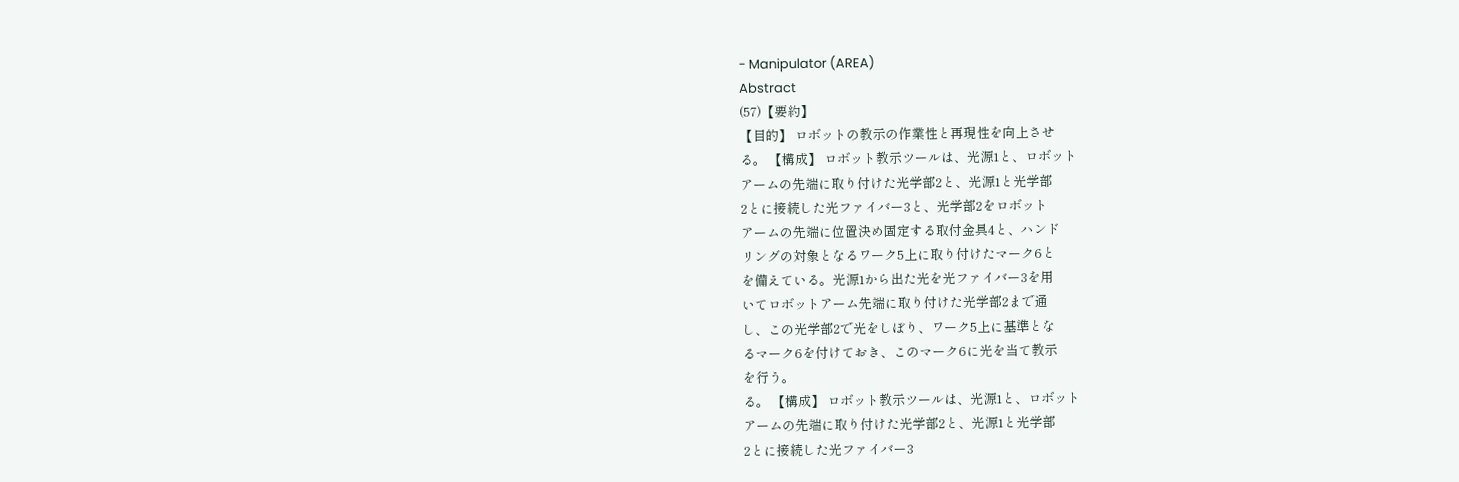- Manipulator (AREA)
Abstract
(57)【要約】
【目的】 ロボットの教示の作業性と再現性を向上させ
る。 【構成】 ロボット教示ツールは、光源1と、ロボット
アームの先端に取り付けた光学部2と、光源1と光学部
2とに接続した光ファイバー3と、光学部2をロボット
アームの先端に位置決め固定する取付金具4と、ハンド
リングの対象となるワーク5上に取り付けたマーク6と
を備えている。光源1から出た光を光ファイバー3を用
いてロボットアーム先端に取り付けた光学部2まで通
し、この光学部2で光をしぼり、ワーク5上に基準とな
るマーク6を付けておき、このマーク6に光を当て教示
を行う。
る。 【構成】 ロボット教示ツールは、光源1と、ロボット
アームの先端に取り付けた光学部2と、光源1と光学部
2とに接続した光ファイバー3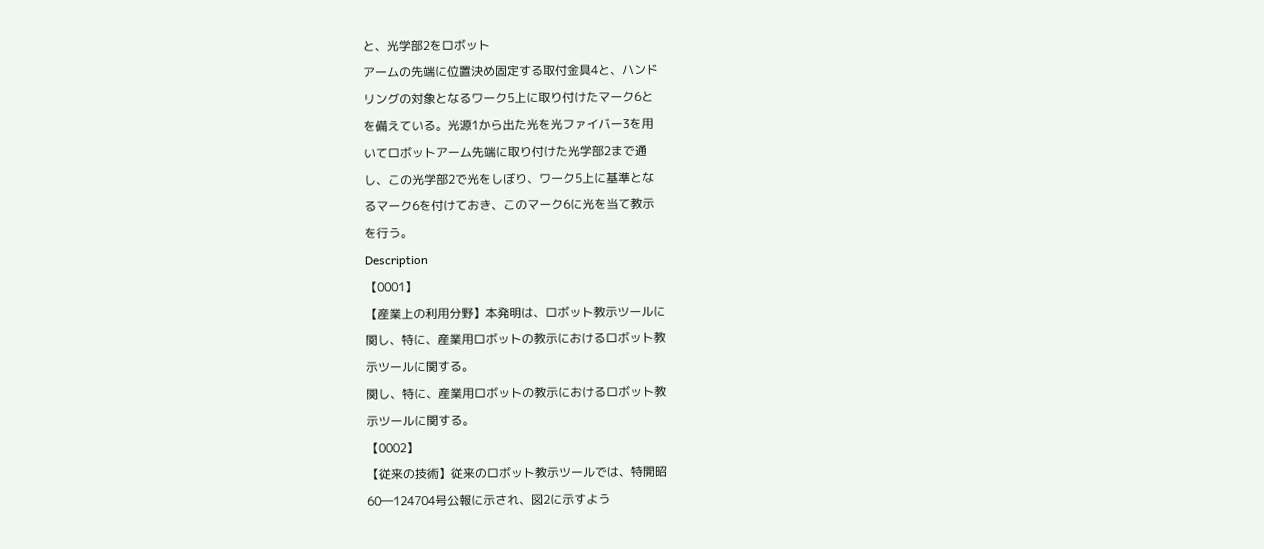と、光学部2をロボット
アームの先端に位置決め固定する取付金具4と、ハンド
リングの対象となるワーク5上に取り付けたマーク6と
を備えている。光源1から出た光を光ファイバー3を用
いてロボットアーム先端に取り付けた光学部2まで通
し、この光学部2で光をしぼり、ワーク5上に基準とな
るマーク6を付けておき、このマーク6に光を当て教示
を行う。
Description
【0001】
【産業上の利用分野】本発明は、ロボット教示ツールに
関し、特に、産業用ロボットの教示におけるロボット教
示ツールに関する。
関し、特に、産業用ロボットの教示におけるロボット教
示ツールに関する。
【0002】
【従来の技術】従来のロボット教示ツールでは、特開昭
60―124704号公報に示され、図2に示すよう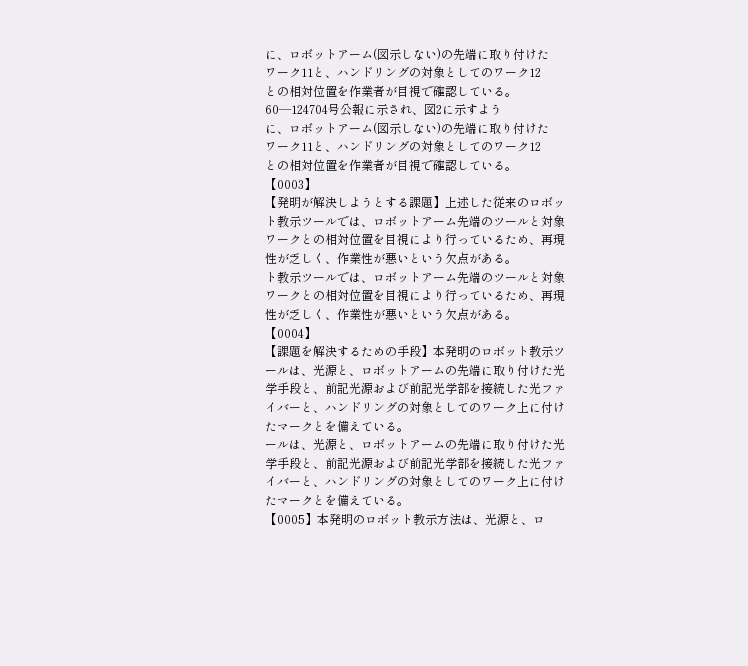に、ロボットアーム(図示しない)の先端に取り付けた
ワーク11と、ハンドリングの対象としてのワーク12
との相対位置を作業者が目視で確認している。
60―124704号公報に示され、図2に示すよう
に、ロボットアーム(図示しない)の先端に取り付けた
ワーク11と、ハンドリングの対象としてのワーク12
との相対位置を作業者が目視で確認している。
【0003】
【発明が解決しようとする課題】上述した従来のロボッ
ト教示ツールでは、ロボットアーム先端のツールと対象
ワークとの相対位置を目視により行っているため、再現
性が乏しく、作業性が悪いという欠点がある。
ト教示ツールでは、ロボットアーム先端のツールと対象
ワークとの相対位置を目視により行っているため、再現
性が乏しく、作業性が悪いという欠点がある。
【0004】
【課題を解決するための手段】本発明のロボット教示ツ
ールは、光源と、ロボットアームの先端に取り付けた光
学手段と、前記光源および前記光学部を接続した光ファ
イバーと、ハンドリングの対象としてのワーク上に付け
たマークとを備えている。
ールは、光源と、ロボットアームの先端に取り付けた光
学手段と、前記光源および前記光学部を接続した光ファ
イバーと、ハンドリングの対象としてのワーク上に付け
たマークとを備えている。
【0005】本発明のロボット教示方法は、光源と、ロ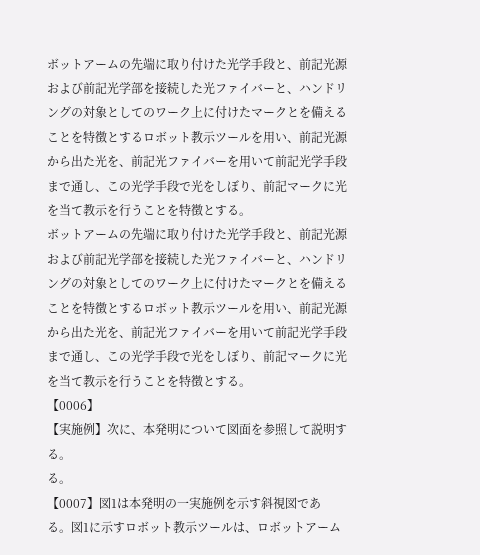ボットアームの先端に取り付けた光学手段と、前記光源
および前記光学部を接続した光ファイバーと、ハンドリ
ングの対象としてのワーク上に付けたマークとを備える
ことを特徴とするロボット教示ツールを用い、前記光源
から出た光を、前記光ファイバーを用いて前記光学手段
まで通し、この光学手段で光をしぼり、前記マークに光
を当て教示を行うことを特徴とする。
ボットアームの先端に取り付けた光学手段と、前記光源
および前記光学部を接続した光ファイバーと、ハンドリ
ングの対象としてのワーク上に付けたマークとを備える
ことを特徴とするロボット教示ツールを用い、前記光源
から出た光を、前記光ファイバーを用いて前記光学手段
まで通し、この光学手段で光をしぼり、前記マークに光
を当て教示を行うことを特徴とする。
【0006】
【実施例】次に、本発明について図面を参照して説明す
る。
る。
【0007】図1は本発明の一実施例を示す斜視図であ
る。図1に示すロボット教示ツールは、ロボットアーム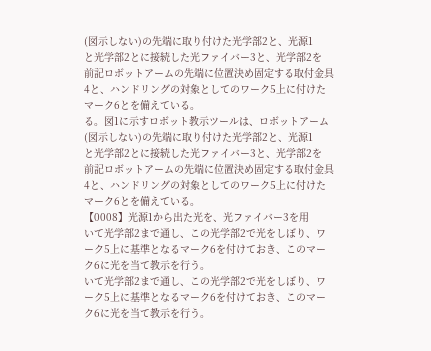(図示しない)の先端に取り付けた光学部2と、光源1
と光学部2とに接続した光ファイバー3と、光学部2を
前記ロボットアームの先端に位置決め固定する取付金具
4と、ハンドリングの対象としてのワーク5上に付けた
マーク6とを備えている。
る。図1に示すロボット教示ツールは、ロボットアーム
(図示しない)の先端に取り付けた光学部2と、光源1
と光学部2とに接続した光ファイバー3と、光学部2を
前記ロボットアームの先端に位置決め固定する取付金具
4と、ハンドリングの対象としてのワーク5上に付けた
マーク6とを備えている。
【0008】光源1から出た光を、光ファイバー3を用
いて光学部2まで通し、この光学部2で光をしぼり、ワ
ーク5上に基準となるマーク6を付けておき、このマー
ク6に光を当て教示を行う。
いて光学部2まで通し、この光学部2で光をしぼり、ワ
ーク5上に基準となるマーク6を付けておき、このマー
ク6に光を当て教示を行う。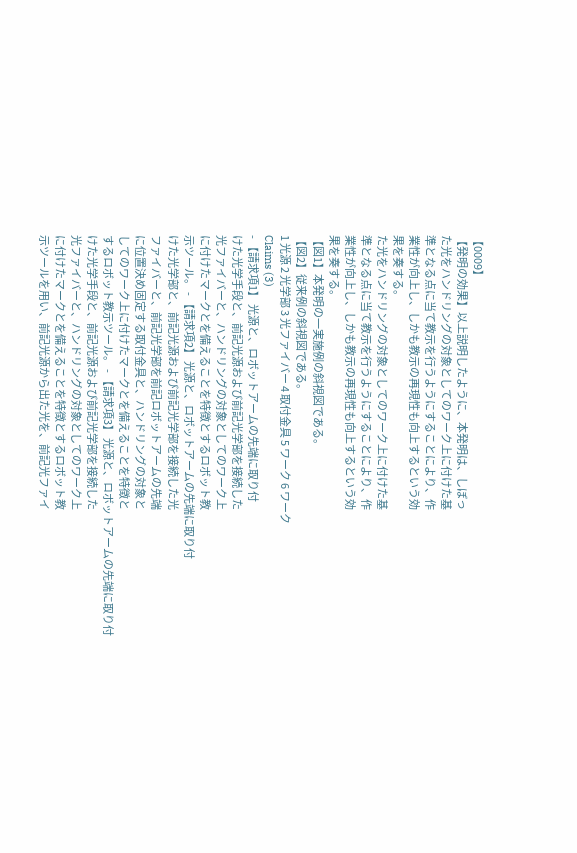【0009】
【発明の効果】以上説明したように、本発明は、しぼっ
た光をハンドリングの対象としてのワーク上に付けた基
準となる点に当て教示を行うようにすることにより、作
業性が向上し、しかも教示の再現性も向上するという効
果を奏する。
た光をハンドリングの対象としてのワーク上に付けた基
準となる点に当て教示を行うようにすることにより、作
業性が向上し、しかも教示の再現性も向上するという効
果を奏する。
【図1】本発明の一実施例の斜視図である。
【図2】従来例の斜視図である。
1 光源 2 光学部 3 光ファイバー 4 取付金具 5 ワーク 6 ワーク
Claims (3)
- 【請求項1】 光源と、ロボットアームの先端に取り付
けた光学手段と、前記光源および前記光学部を接続した
光ファイバーと、ハンドリングの対象としてのワーク上
に付けたマークとを備えることを特徴とするロボット教
示ツール。 - 【請求項2】 光源と、ロボットアームの先端に取り付
けた光学部と、前記光源および前記光学部を接続した光
ファイバーと、前記光学部を前記ロボットアームの先端
に位置決め固定する取付金具と、ハンドリングの対象と
してのワーク上に付けたマークとを備えることを特徴と
するロボット教示ツール。 - 【請求項3】 光源と、ロボットアームの先端に取り付
けた光学手段と、前記光源および前記光学部を接続した
光ファイバーと、ハンドリングの対象としてのワーク上
に付けたマークとを備えることを特徴とするロボット教
示ツールを用い、前記光源から出た光を、前記光ファイ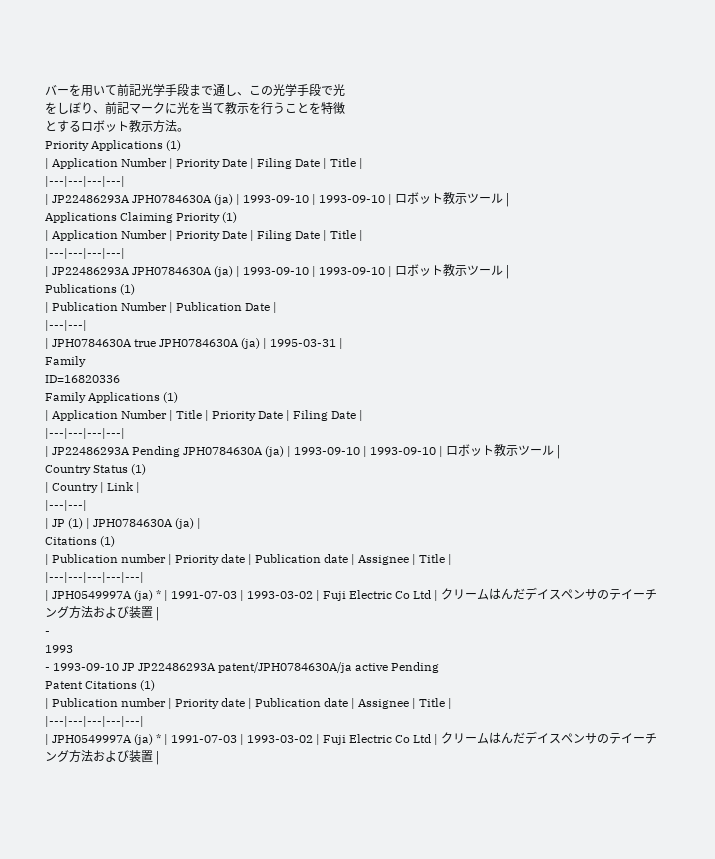バーを用いて前記光学手段まで通し、この光学手段で光
をしぼり、前記マークに光を当て教示を行うことを特徴
とするロボット教示方法。
Priority Applications (1)
| Application Number | Priority Date | Filing Date | Title |
|---|---|---|---|
| JP22486293A JPH0784630A (ja) | 1993-09-10 | 1993-09-10 | ロボット教示ツール |
Applications Claiming Priority (1)
| Application Number | Priority Date | Filing Date | Title |
|---|---|---|---|
| JP22486293A JPH0784630A (ja) | 1993-09-10 | 1993-09-10 | ロボット教示ツール |
Publications (1)
| Publication Number | Publication Date |
|---|---|
| JPH0784630A true JPH0784630A (ja) | 1995-03-31 |
Family
ID=16820336
Family Applications (1)
| Application Number | Title | Priority Date | Filing Date |
|---|---|---|---|
| JP22486293A Pending JPH0784630A (ja) | 1993-09-10 | 1993-09-10 | ロボット教示ツール |
Country Status (1)
| Country | Link |
|---|---|
| JP (1) | JPH0784630A (ja) |
Citations (1)
| Publication number | Priority date | Publication date | Assignee | Title |
|---|---|---|---|---|
| JPH0549997A (ja) * | 1991-07-03 | 1993-03-02 | Fuji Electric Co Ltd | クリームはんだデイスペンサのテイーチング方法および装置 |
-
1993
- 1993-09-10 JP JP22486293A patent/JPH0784630A/ja active Pending
Patent Citations (1)
| Publication number | Priority date | Publication date | Assignee | Title |
|---|---|---|---|---|
| JPH0549997A (ja) * | 1991-07-03 | 1993-03-02 | Fuji Electric Co Ltd | クリームはんだデイスペンサのテイーチング方法および装置 |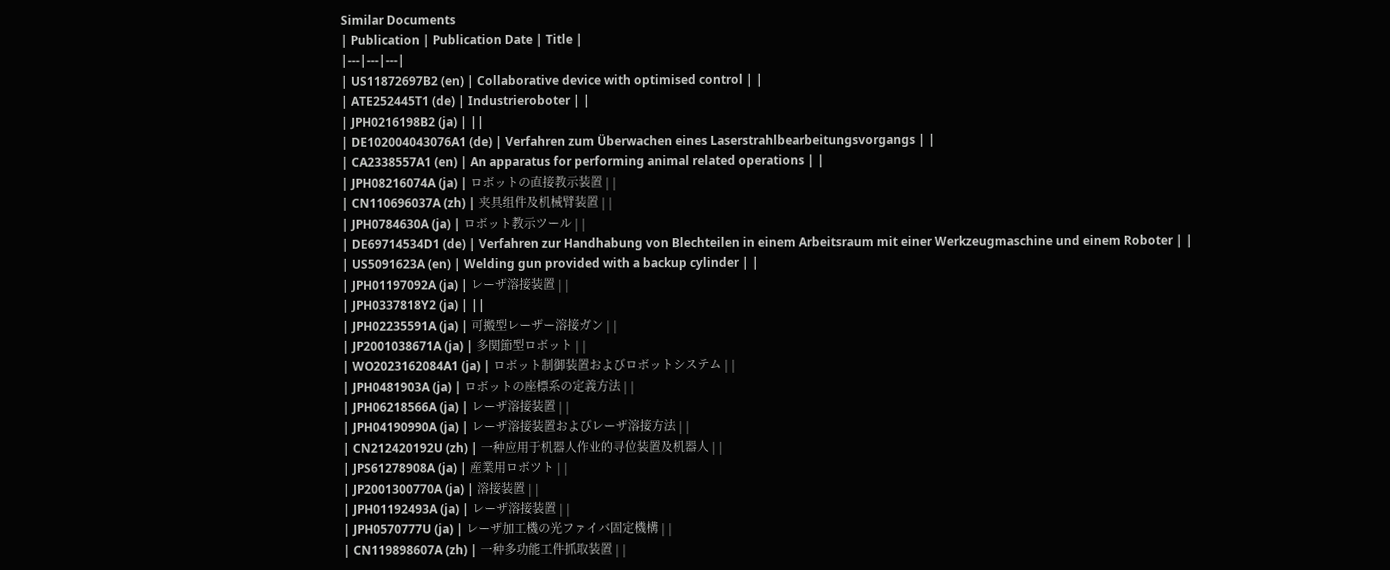Similar Documents
| Publication | Publication Date | Title |
|---|---|---|
| US11872697B2 (en) | Collaborative device with optimised control | |
| ATE252445T1 (de) | Industrieroboter | |
| JPH0216198B2 (ja) | ||
| DE102004043076A1 (de) | Verfahren zum Überwachen eines Laserstrahlbearbeitungsvorgangs | |
| CA2338557A1 (en) | An apparatus for performing animal related operations | |
| JPH08216074A (ja) | ロボットの直接教示装置 | |
| CN110696037A (zh) | 夹具组件及机械臂装置 | |
| JPH0784630A (ja) | ロボット教示ツール | |
| DE69714534D1 (de) | Verfahren zur Handhabung von Blechteilen in einem Arbeitsraum mit einer Werkzeugmaschine und einem Roboter | |
| US5091623A (en) | Welding gun provided with a backup cylinder | |
| JPH01197092A (ja) | レーザ溶接装置 | |
| JPH0337818Y2 (ja) | ||
| JPH02235591A (ja) | 可搬型レーザー溶接ガン | |
| JP2001038671A (ja) | 多関節型ロボット | |
| WO2023162084A1 (ja) | ロボット制御装置およびロボットシステム | |
| JPH0481903A (ja) | ロボットの座標系の定義方法 | |
| JPH06218566A (ja) | レーザ溶接装置 | |
| JPH04190990A (ja) | レーザ溶接装置およびレーザ溶接方法 | |
| CN212420192U (zh) | 一种应用于机器人作业的寻位装置及机器人 | |
| JPS61278908A (ja) | 産業用ロボツト | |
| JP2001300770A (ja) | 溶接装置 | |
| JPH01192493A (ja) | レーザ溶接装置 | |
| JPH0570777U (ja) | レーザ加工機の光ファイバ固定機構 | |
| CN119898607A (zh) | 一种多功能工件抓取装置 | |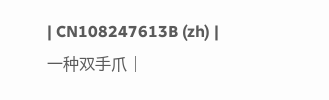| CN108247613B (zh) | 一种双手爪 |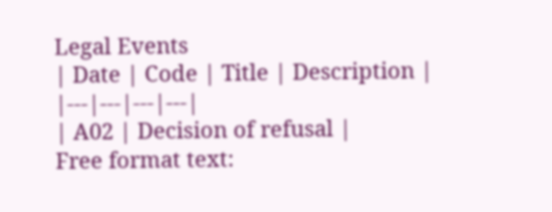Legal Events
| Date | Code | Title | Description |
|---|---|---|---|
| A02 | Decision of refusal |
Free format text: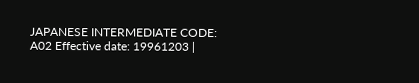JAPANESE INTERMEDIATE CODE: A02 Effective date: 19961203 |